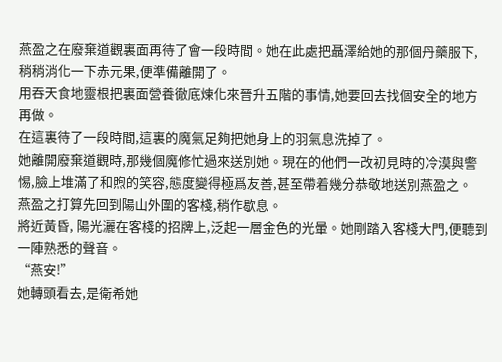燕盈之在廢棄道觀裏面再待了會一段時間。她在此處把聶澤給她的那個丹藥服下,稍稍消化一下赤元果,便準備離開了。
用吞天食地靈根把裏面營養徹底煉化來晉升五階的事情,她要回去找個安全的地方再做。
在這裏待了一段時間,這裏的魔氣足夠把她身上的羽氣息洗掉了。
她離開廢棄道觀時,那幾個魔修忙過來送別她。現在的他們一改初見時的冷漠與警惕,臉上堆滿了和煦的笑容,態度變得極爲友善,甚至帶着幾分恭敬地送別燕盈之。
燕盈之打算先回到陽山外圍的客棧,稍作歇息。
將近黃昏, 陽光灑在客棧的招牌上,泛起一層金色的光暈。她剛踏入客棧大門,便聽到一陣熟悉的聲音。
“燕安!”
她轉頭看去,是衛希她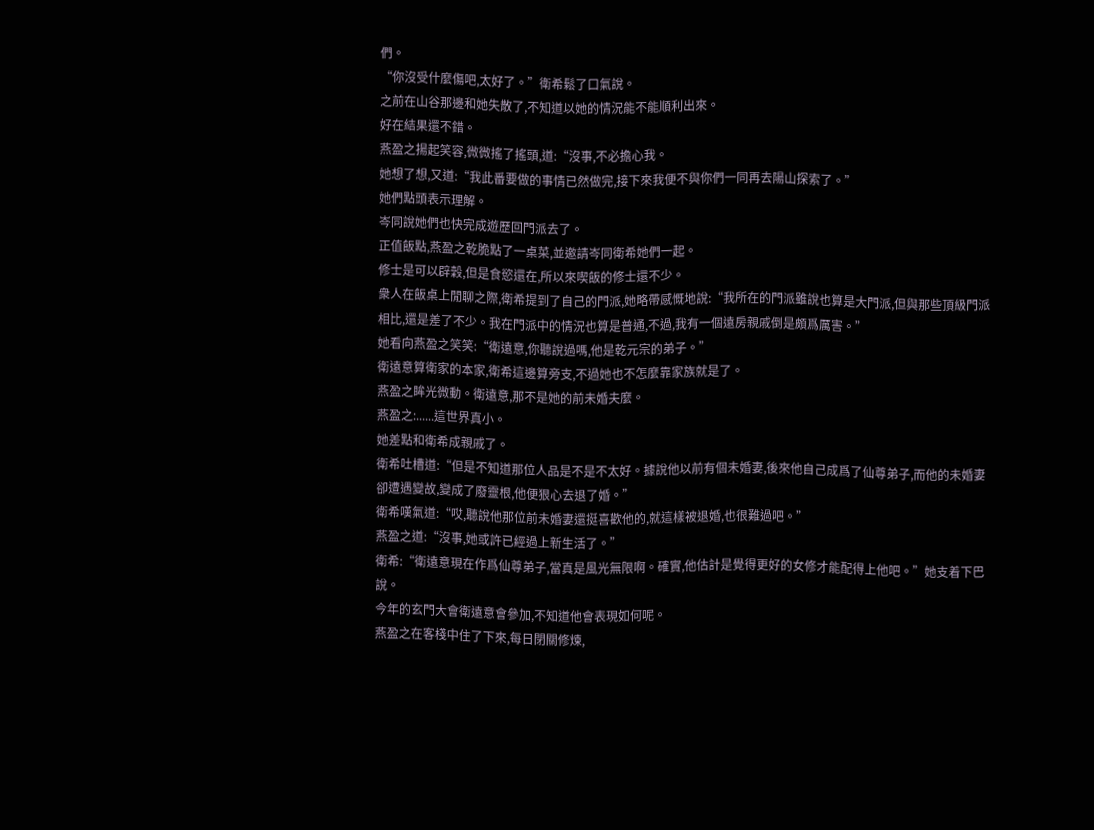們。
“你沒受什麼傷吧,太好了。”衛希鬆了口氣說。
之前在山谷那邊和她失散了,不知道以她的情況能不能順利出來。
好在結果還不錯。
燕盈之揚起笑容,微微搖了搖頭,道:“沒事,不必擔心我。
她想了想,又道:“我此番要做的事情已然做完,接下來我便不與你們一同再去陽山探索了。”
她們點頭表示理解。
岑同說她們也快完成遊歷回門派去了。
正值飯點,燕盈之乾脆點了一桌菜,並邀請岑同衛希她們一起。
修士是可以辟穀,但是食慾還在,所以來喫飯的修士還不少。
衆人在飯桌上閒聊之際,衛希提到了自己的門派,她略帶感慨地說:“我所在的門派雖說也算是大門派,但與那些頂級門派相比,還是差了不少。我在門派中的情況也算是普通,不過,我有一個遠房親戚倒是頗爲厲害。”
她看向燕盈之笑笑:“衛遠意,你聽說過嗎,他是乾元宗的弟子。”
衛遠意算衛家的本家,衛希這邊算旁支,不過她也不怎麼靠家族就是了。
燕盈之眸光微動。衛遠意,那不是她的前未婚夫麼。
燕盈之:......這世界真小。
她差點和衛希成親戚了。
衛希吐槽道:“但是不知道那位人品是不是不太好。據說他以前有個未婚妻,後來他自己成爲了仙尊弟子,而他的未婚妻卻遭遇變故,變成了廢靈根,他便狠心去退了婚。”
衛希嘆氣道:“哎,聽說他那位前未婚妻還挺喜歡他的,就這樣被退婚,也很難過吧。”
燕盈之道:“沒事,她或許已經過上新生活了。”
衛希:“衛遠意現在作爲仙尊弟子,當真是風光無限啊。確實,他估計是覺得更好的女修才能配得上他吧。”她支着下巴說。
今年的玄門大會衛遠意會參加,不知道他會表現如何呢。
燕盈之在客棧中住了下來,每日閉關修煉,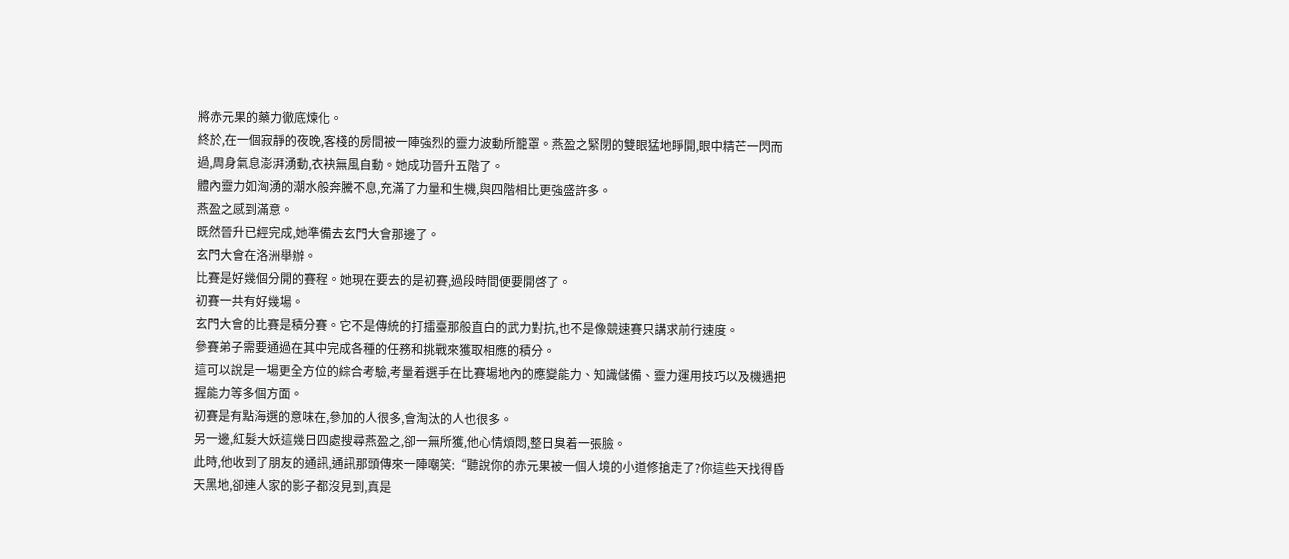將赤元果的藥力徹底煉化。
終於,在一個寂靜的夜晚,客棧的房間被一陣強烈的靈力波動所籠罩。燕盈之緊閉的雙眼猛地睜開,眼中精芒一閃而過,周身氣息澎湃湧動,衣袂無風自動。她成功晉升五階了。
體內靈力如洶湧的潮水般奔騰不息,充滿了力量和生機,與四階相比更強盛許多。
燕盈之感到滿意。
既然晉升已經完成,她準備去玄門大會那邊了。
玄門大會在洛洲舉辦。
比賽是好幾個分開的賽程。她現在要去的是初賽,過段時間便要開啓了。
初賽一共有好幾場。
玄門大會的比賽是積分賽。它不是傳統的打擂臺那般直白的武力對抗,也不是像競速賽只講求前行速度。
參賽弟子需要通過在其中完成各種的任務和挑戰來獲取相應的積分。
這可以說是一場更全方位的綜合考驗,考量着選手在比賽場地內的應變能力、知識儲備、靈力運用技巧以及機遇把握能力等多個方面。
初賽是有點海選的意味在,參加的人很多,會淘汰的人也很多。
另一邊,紅髮大妖這幾日四處搜尋燕盈之,卻一無所獲,他心情煩悶,整日臭着一張臉。
此時,他收到了朋友的通訊,通訊那頭傳來一陣嘲笑:“聽說你的赤元果被一個人境的小道修搶走了?你這些天找得昏天黑地,卻連人家的影子都沒見到,真是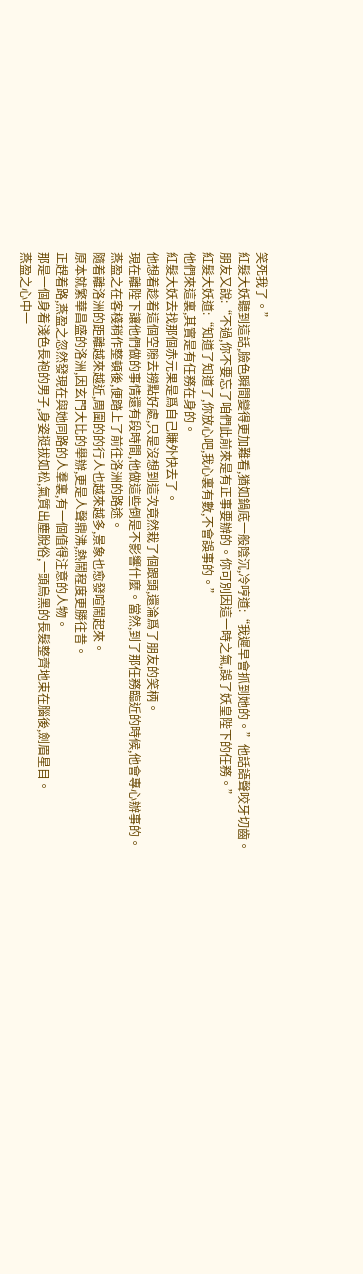笑死我了。”
紅髮大妖聽到這話,臉色瞬間變得更加難看,猶如鍋底一般陰沉,冷哼道:“我遲早會抓到她的。”他話語聲咬牙切齒。
朋友又說:“不過,你不要忘了咱們此前來是有正事要辦的。你可別因這一時之氣,誤了妖皇陛下的任務。”
紅髮大妖道:“知道了知道了,你放心吧,我心裏有數,不會誤事的。”
他們來這裏,其實是有任務在身的。
紅髮大妖去找那個赤元果是爲自己賺外快去了。
他想着趁着這個空隙去撈點好處,只是沒想到這次竟然栽了個跟頭,還淪爲了朋友的笑柄。
現在離陛下讓他們做的事情還有段時間,他做這些倒是不影響什麼。當然,到了那任務臨近的時候,他會專心辦事的。
燕盈之在客棧稍作整頓後,便踏上了前往洛洲的路途。
隨着離洛洲的距離越來越近,周圍的的行人也越來越多,景象也愈發喧鬧起來。
原本就繁華昌盛的洛洲,因玄門大比的舉辦,更是人聲鼎沸,熱鬧程度更勝往昔。
正趕着路,燕盈之忽然發現在與她同路的人羣裏,有一個值得注意的人物。
那是一個身着淺色長袍的男子,身姿挺拔如松,氣質出塵脫俗,一頭烏黑的長髮整齊地束在腦後,劍眉星目。
燕盈之心中一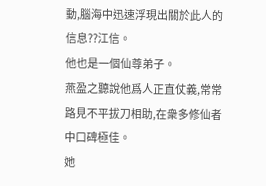動,腦海中迅速浮現出關於此人的信息??江信。
他也是一個仙尊弟子。
燕盈之聽說他爲人正直仗義,常常路見不平拔刀相助,在衆多修仙者中口碑極佳。
她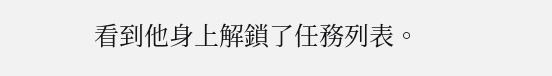看到他身上解鎖了任務列表。